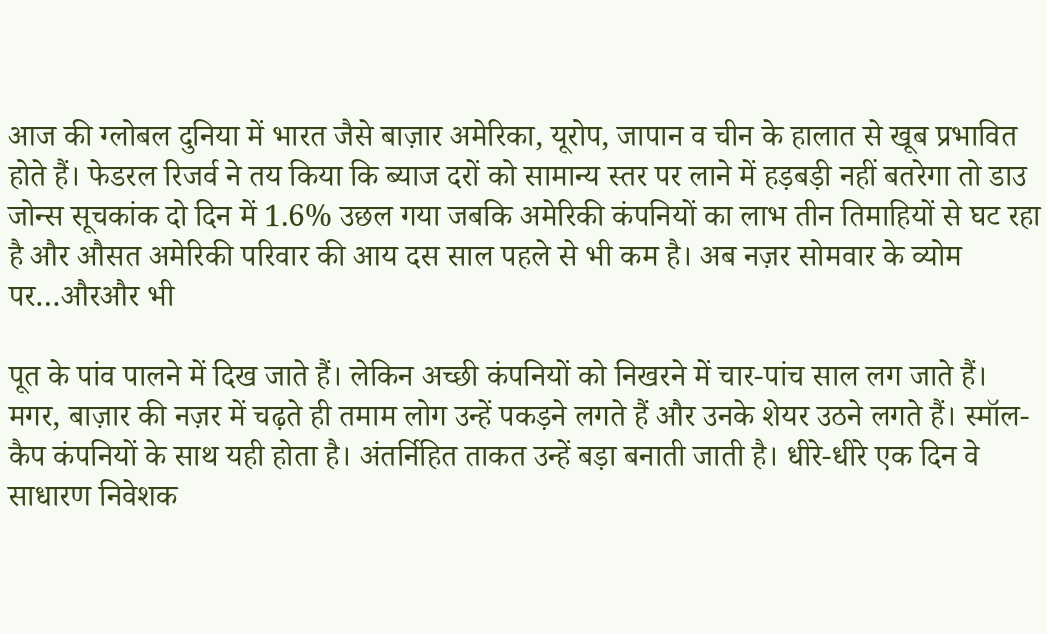आज की ग्लोबल दुनिया में भारत जैसे बाज़ार अमेरिका, यूरोप, जापान व चीन के हालात से खूब प्रभावित होते हैं। फेडरल रिजर्व ने तय किया कि ब्याज दरों को सामान्य स्तर पर लाने में हड़बड़ी नहीं बतरेगा तो डाउ जोन्स सूचकांक दो दिन में 1.6% उछल गया जबकि अमेरिकी कंपनियों का लाभ तीन तिमाहियों से घट रहा है और औसत अमेरिकी परिवार की आय दस साल पहले से भी कम है। अब नज़र सोमवार के व्योम पर…औरऔर भी

पूत के पांव पालने में दिख जाते हैं। लेकिन अच्छी कंपनियों को निखरने में चार-पांच साल लग जाते हैं। मगर, बाज़ार की नज़र में चढ़ते ही तमाम लोग उन्हें पकड़ने लगते हैं और उनके शेयर उठने लगते हैं। स्मॉल-कैप कंपनियों के साथ यही होता है। अंतर्निहित ताकत उन्हें बड़ा बनाती जाती है। धीरे-धीरे एक दिन वे साधारण निवेशक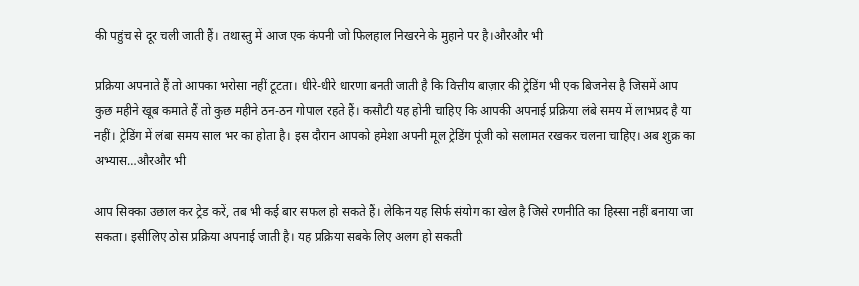की पहुंच से दूर चली जाती हैं। तथास्तु में आज एक कंपनी जो फिलहाल निखरने के मुहाने पर है।औरऔर भी

प्रक्रिया अपनाते हैं तो आपका भरोसा नहीं टूटता। धीरे-धीरे धारणा बनती जाती है कि वित्तीय बाज़ार की ट्रेडिंग भी एक बिजनेस है जिसमें आप कुछ महीने खूब कमाते हैं तो कुछ महीने ठन-ठन गोपाल रहते हैं। कसौटी यह होनी चाहिए कि आपकी अपनाई प्रक्रिया लंबे समय में लाभप्रद है या नहीं। ट्रेडिंग में लंबा समय साल भर का होता है। इस दौरान आपको हमेशा अपनी मूल ट्रेडिंग पूंजी को सलामत रखकर चलना चाहिए। अब शुक्र का अभ्यास…औरऔर भी

आप सिक्का उछाल कर ट्रेड करें, तब भी कई बार सफल हो सकते हैं। लेकिन यह सिर्फ संयोग का खेल है जिसे रणनीति का हिस्सा नहीं बनाया जा सकता। इसीलिए ठोस प्रक्रिया अपनाई जाती है। यह प्रक्रिया सबके लिए अलग हो सकती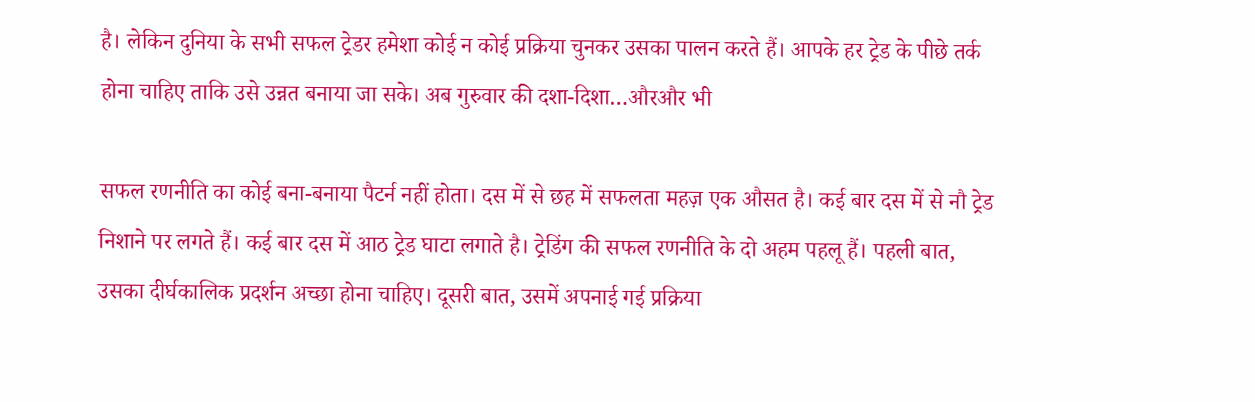है। लेकिन दुनिया के सभी सफल ट्रेडर हमेशा कोई न कोई प्रक्रिया चुनकर उसका पालन करते हैं। आपके हर ट्रेड के पीछे तर्क होना चाहिए ताकि उसे उन्नत बनाया जा सके। अब गुरुवार की दशा-दिशा…औरऔर भी

सफल रणनीति का कोई बना-बनाया पैटर्न नहीं होता। दस में से छह में सफलता महज़ एक औसत है। कई बार दस में से नौ ट्रेड निशाने पर लगते हैं। कई बार दस में आठ ट्रेड घाटा लगाते है। ट्रेडिंग की सफल रणनीति के दो अहम पहलू हैं। पहली बात, उसका दीर्घकालिक प्रदर्शन अच्छा होना चाहिए। दूसरी बात, उसमें अपनाई गई प्रक्रिया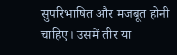सुपरिभाषित और मजबूत होनी चाहिए। उसमें तीर या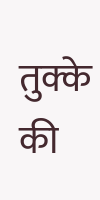तुक्के की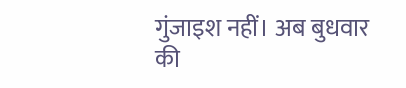गुंजाइश नहीं। अब बुधवार की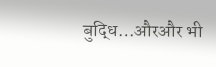बुद्धि…औरऔर भी